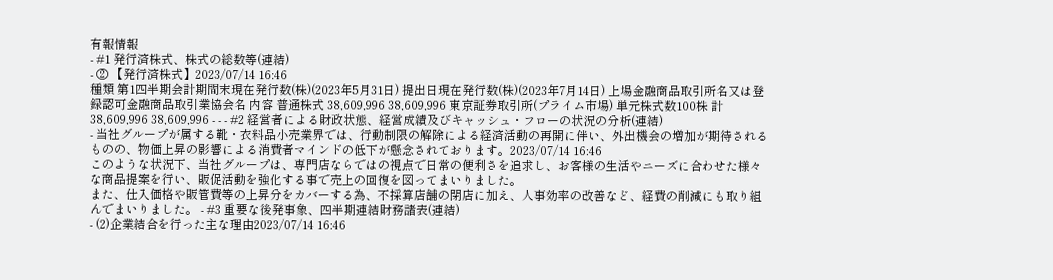有報情報
- #1 発行済株式、株式の総数等(連結)
- ② 【発行済株式】2023/07/14 16:46
種類 第1四半期会計期間末現在発行数(株)(2023年5月31日) 提出日現在発行数(株)(2023年7月14日) 上場金融商品取引所名又は登録認可金融商品取引業協会名 内容 普通株式 38,609,996 38,609,996 東京証券取引所(プライム市場) 単元株式数100株 計 38,609,996 38,609,996 - - - #2 経営者による財政状態、経営成績及びキャッシュ・フローの状況の分析(連結)
- 当社グループが属する靴・衣料品小売業界では、行動制限の解除による経済活動の再開に伴い、外出機会の増加が期待されるものの、物価上昇の影響による消費者マインドの低下が懸念されております。2023/07/14 16:46
このような状況下、当社グループは、専門店ならではの視点で日常の便利さを追求し、お客様の生活やニーズに合わせた様々な商品提案を行い、販促活動を強化する事で売上の回復を図ってまいりました。
また、仕入価格や販管費等の上昇分をカバーする為、不採算店舗の閉店に加え、人事効率の改善など、経費の削減にも取り組んでまいりました。 - #3 重要な後発事象、四半期連結財務諸表(連結)
- (2)企業結合を行った主な理由2023/07/14 16:46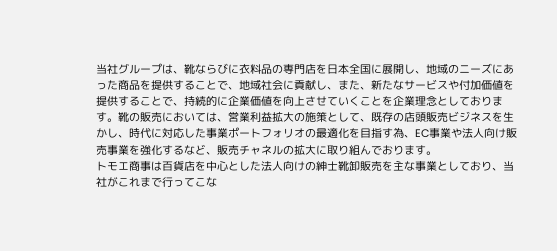当社グループは、靴ならびに衣料品の専門店を日本全国に展開し、地域のニーズにあった商品を提供することで、地域社会に貢献し、また、新たなサービスや付加価値を提供することで、持続的に企業価値を向上させていくことを企業理念としております。靴の販売においては、営業利益拡大の施策として、既存の店頭販売ビジネスを生かし、時代に対応した事業ポートフォリオの最適化を目指す為、EC事業や法人向け販売事業を強化するなど、販売チャネルの拡大に取り組んでおります。
トモエ商事は百貨店を中心とした法人向けの紳士靴卸販売を主な事業としており、当社がこれまで行ってこな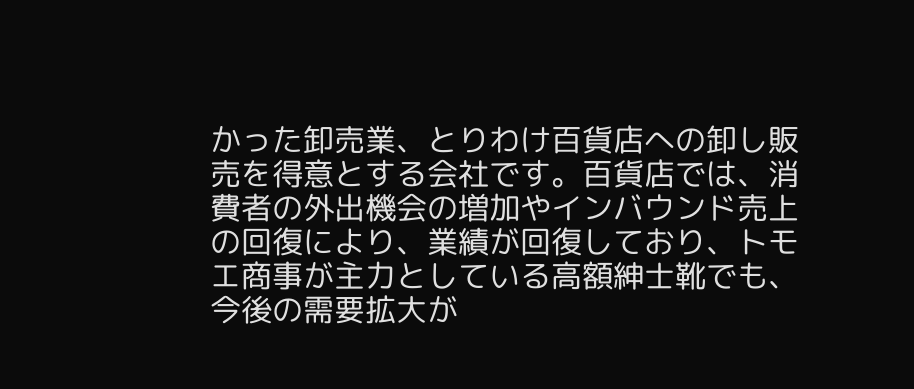かった卸売業、とりわけ百貨店への卸し販売を得意とする会社です。百貨店では、消費者の外出機会の増加やインバウンド売上の回復により、業績が回復しており、トモエ商事が主力としている高額紳士靴でも、今後の需要拡大が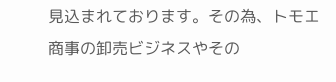見込まれております。その為、トモエ商事の卸売ビジネスやその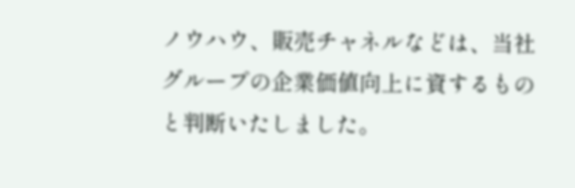ノウハウ、販売チャネルなどは、当社グループの企業価値向上に資するものと判断いたしました。